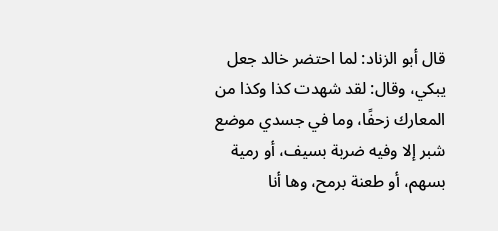قال أبو الزناد: لما احتضر خالد جعل يبكي، وقال: لقد شهدت كذا وكذا من المعارك زحفًا، وما في جسدي موضع شبر إلا وفيه ضربة بسيف، أو رمية بسهم، أو طعنة برمح، وها أنا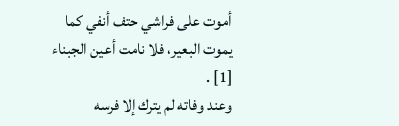أموت على فراشي حتف أنفي كما يموت البعير، فلا نامت أعين الجبناء [1] .
وعند وفاته لم يترك إلا فرسه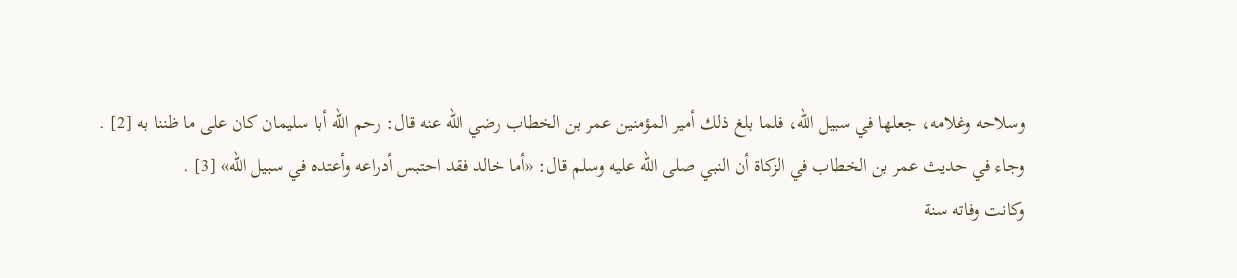وسلاحه وغلامه، جعلها في سبيل الله، فلما بلغ ذلك أمير المؤمنين عمر بن الخطاب رضي الله عنه قال: رحم الله أبا سليمان كان على ما ظننا به [2] .
وجاء في حديث عمر بن الخطاب في الزكاة أن النبي صلى الله عليه وسلم قال: «أما خالد فقد احتبس أدراعه وأعتده في سبيل الله» [3] .
وكانت وفاته سنة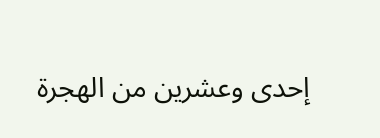إحدى وعشرين من الهجرة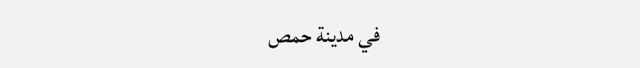في مدينة حمص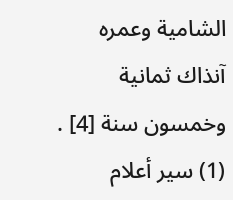الشامية وعمره آنذاك ثمانية وخمسون سنة [4] .
(1) سير أعلام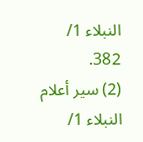النبلاء 1/ 382.
(2) سير أعلام النبلاء 1/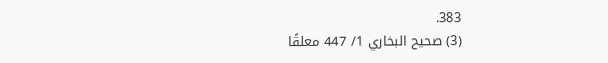383.
(3) صحيح البخاري 1/ 447 معلقًا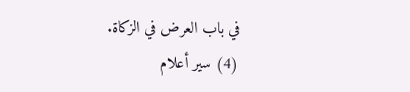في باب العرض في الزكاة.
(4) سير أعلام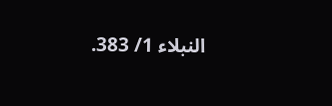النبلاء 1/ 383.